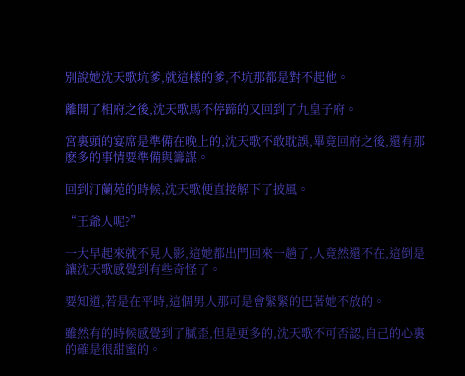別說她沈天歌坑爹,就這樣的爹,不坑那都是對不起他。

離開了相府之後,沈天歌馬不停蹄的又回到了九皇子府。

宮裏頭的宴席是準備在晚上的,沈天歌不敢耽誤,畢竟回府之後,還有那麽多的事情要準備與籌謀。

回到汀蘭苑的時候,沈天歌便直接解下了披風。

“王爺人呢?”

一大早起來就不見人影,這她都出門回來一趟了,人竟然還不在,這倒是讓沈天歌感覺到有些奇怪了。

要知道,若是在平時,這個男人那可是會緊緊的巴著她不放的。

雖然有的時候感覺到了膩歪,但是更多的,沈天歌不可否認,自己的心裏的確是很甜蜜的。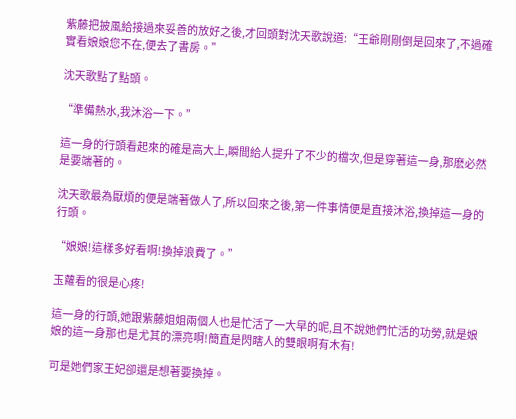紫藤把披風給接過來妥善的放好之後,才回頭對沈天歌說道:“王爺剛剛倒是回來了,不過確實看娘娘您不在,便去了書房。”

沈天歌點了點頭。

“準備熱水,我沐浴一下。”

這一身的行頭看起來的確是高大上,瞬間給人提升了不少的檔次,但是穿著這一身,那麽必然是要端著的。

沈天歌最為厭煩的便是端著做人了,所以回來之後,第一件事情便是直接沐浴,換掉這一身的行頭。

“娘娘!這樣多好看啊!換掉浪費了。”

玉蘿看的很是心疼!

這一身的行頭,她跟紫藤姐姐兩個人也是忙活了一大早的呢,且不說她們忙活的功勞,就是娘娘的這一身那也是尤其的漂亮啊!簡直是閃瞎人的雙眼啊有木有!

可是她們家王妃卻還是想著要換掉。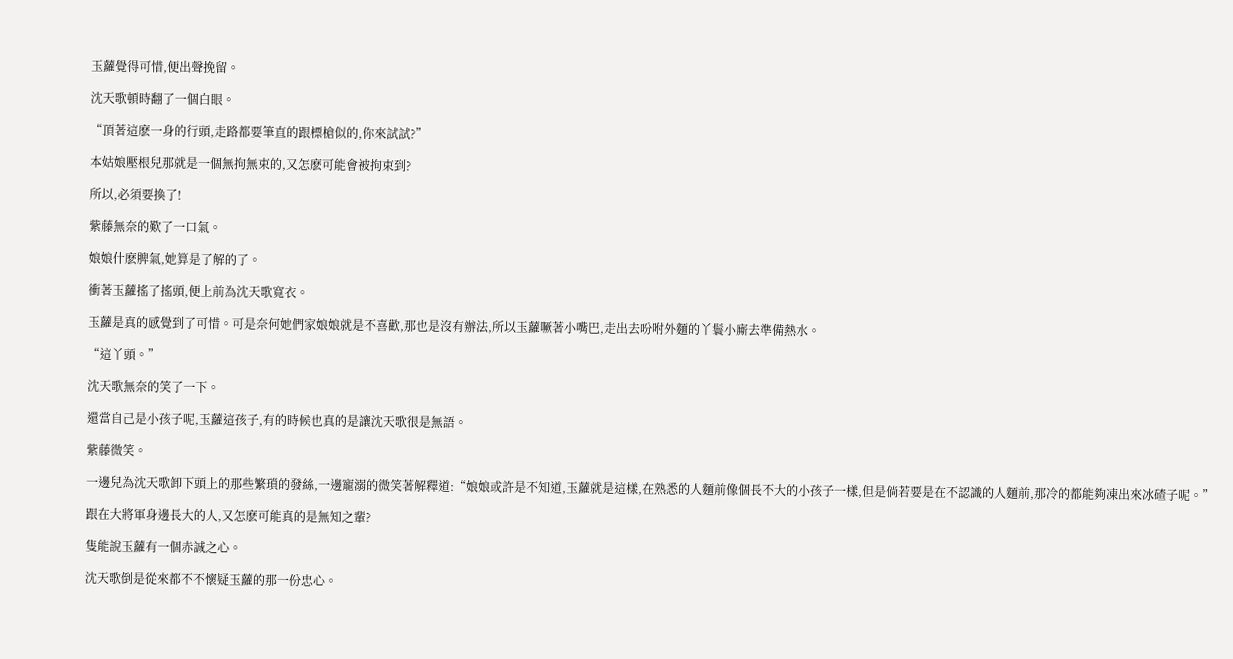玉蘿覺得可惜,便出聲挽留。

沈天歌頓時翻了一個白眼。

“頂著這麽一身的行頭,走路都要筆直的跟標槍似的,你來試試?”

本姑娘壓根兒那就是一個無拘無束的,又怎麽可能會被拘束到?

所以,必須要換了!

紫藤無奈的歎了一口氣。

娘娘什麽脾氣,她算是了解的了。

衝著玉蘿搖了搖頭,便上前為沈天歌寬衣。

玉蘿是真的感覺到了可惜。可是奈何她們家娘娘就是不喜歡,那也是沒有辦法,所以玉蘿噘著小嘴巴,走出去吩咐外麵的丫鬟小廝去準備熱水。

“這丫頭。”

沈天歌無奈的笑了一下。

還當自己是小孩子呢,玉蘿這孩子,有的時候也真的是讓沈天歌很是無語。

紫藤微笑。

一邊兒為沈天歌卸下頭上的那些繁瑣的發絲,一邊寵溺的微笑著解釋道:“娘娘或許是不知道,玉蘿就是這樣,在熟悉的人麵前像個長不大的小孩子一樣,但是倘若要是在不認識的人麵前,那冷的都能夠凍出來冰碴子呢。”

跟在大將軍身邊長大的人,又怎麽可能真的是無知之輩?

隻能說玉蘿有一個赤誠之心。

沈天歌倒是從來都不不懷疑玉蘿的那一份忠心。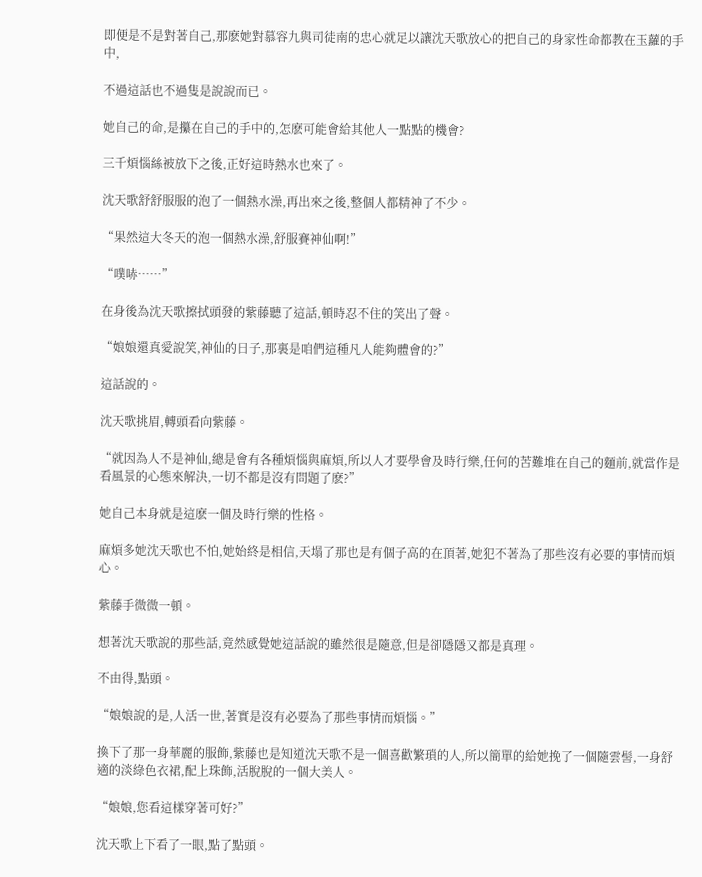即便是不是對著自己,那麽她對慕容九與司徒南的忠心就足以讓沈天歌放心的把自己的身家性命都教在玉蘿的手中,

不過這話也不過隻是說說而已。

她自己的命,是攥在自己的手中的,怎麽可能會給其他人一點點的機會?

三千煩惱絲被放下之後,正好這時熱水也來了。

沈天歌舒舒服服的泡了一個熱水澡,再出來之後,整個人都精神了不少。

“果然這大冬天的泡一個熱水澡,舒服賽神仙啊!”

“噗哧……”

在身後為沈天歌擦拭頭發的紫藤聽了這話,頓時忍不住的笑出了聲。

“娘娘還真愛說笑,神仙的日子,那裏是咱們這種凡人能夠體會的?”

這話說的。

沈天歌挑眉,轉頭看向紫藤。

“就因為人不是神仙,總是會有各種煩惱與麻煩,所以人才要學會及時行樂,任何的苦難堆在自己的麵前,就當作是看風景的心態來解決,一切不都是沒有問題了麽?”

她自己本身就是這麽一個及時行樂的性格。

麻煩多她沈天歌也不怕,她始終是相信,天塌了那也是有個子高的在頂著,她犯不著為了那些沒有必要的事情而煩心。

紫藤手微微一頓。

想著沈天歌說的那些話,竟然感覺她這話說的雖然很是隨意,但是卻隱隱又都是真理。

不由得,點頭。

“娘娘說的是,人活一世,著實是沒有必要為了那些事情而煩惱。”

換下了那一身華麗的服飾,紫藤也是知道沈天歌不是一個喜歡繁瑣的人,所以簡單的給她挽了一個隨雲髻,一身舒適的淡綠色衣裙,配上珠飾,活脫脫的一個大美人。

“娘娘,您看這樣穿著可好?”

沈天歌上下看了一眼,點了點頭。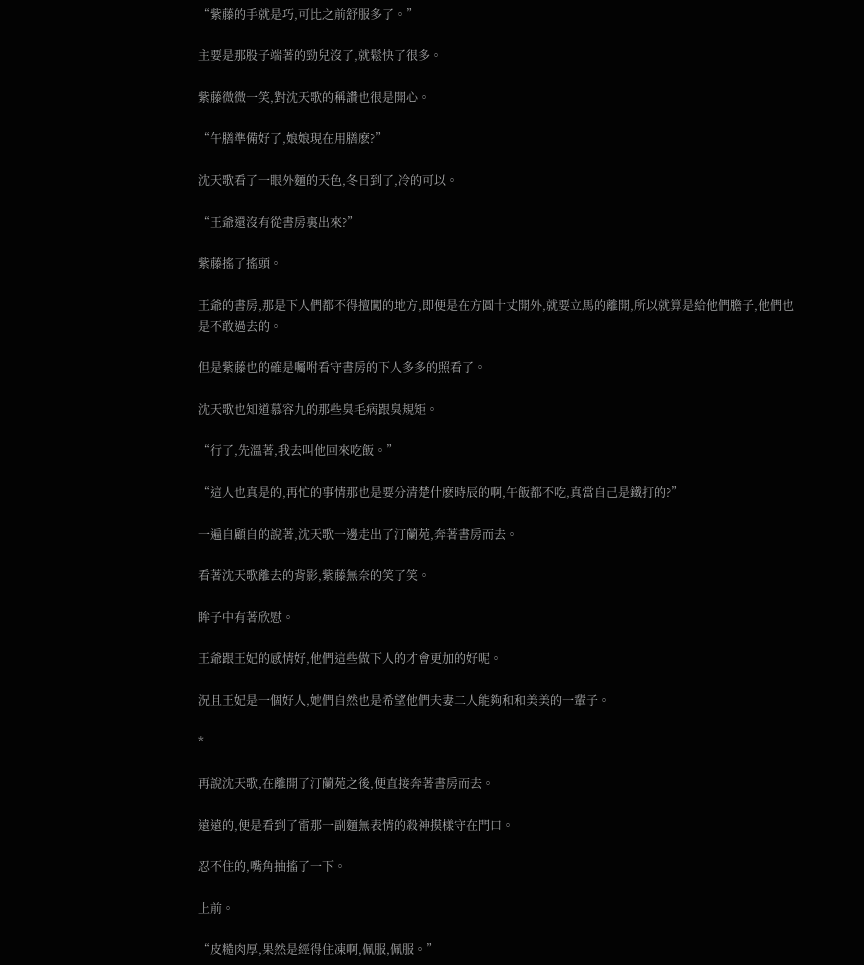“紫藤的手就是巧,可比之前舒服多了。”

主要是那股子端著的勁兒沒了,就鬆快了很多。

紫藤微微一笑,對沈天歌的稱讚也很是開心。

“午膳準備好了,娘娘現在用膳麽?”

沈天歌看了一眼外麵的天色,冬日到了,冷的可以。

“王爺還沒有從書房裏出來?”

紫藤搖了搖頭。

王爺的書房,那是下人們都不得擅闖的地方,即便是在方圓十丈開外,就要立馬的離開,所以就算是給他們膽子,他們也是不敢過去的。

但是紫藤也的確是囑咐看守書房的下人多多的照看了。

沈天歌也知道慕容九的那些臭毛病跟臭規矩。

“行了,先溫著,我去叫他回來吃飯。”

“這人也真是的,再忙的事情那也是要分清楚什麽時辰的啊,午飯都不吃,真當自己是鐵打的?”

一遍自顧自的說著,沈天歌一邊走出了汀蘭苑,奔著書房而去。

看著沈天歌離去的背影,紫藤無奈的笑了笑。

眸子中有著欣慰。

王爺跟王妃的感情好,他們這些做下人的才會更加的好呢。

況且王妃是一個好人,她們自然也是希望他們夫妻二人能夠和和美美的一輩子。

*

再說沈天歌,在離開了汀蘭苑之後,便直接奔著書房而去。

遠遠的,便是看到了雷那一副麵無表情的殺神摸樣守在門口。

忍不住的,嘴角抽搐了一下。

上前。

“皮糙肉厚,果然是經得住凍啊,佩服,佩服。”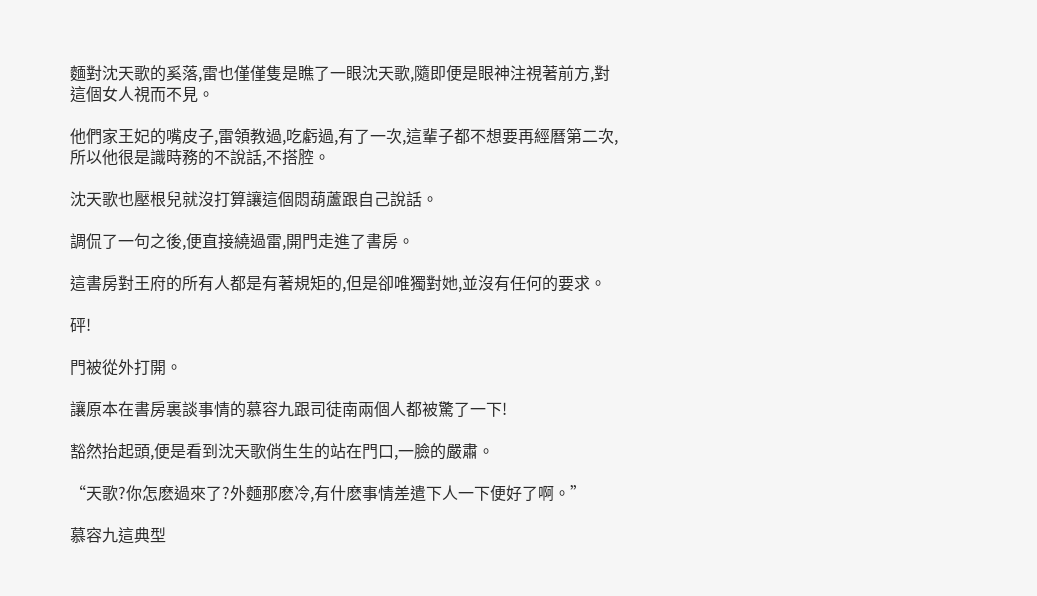麵對沈天歌的奚落,雷也僅僅隻是瞧了一眼沈天歌,隨即便是眼神注視著前方,對這個女人視而不見。

他們家王妃的嘴皮子,雷領教過,吃虧過,有了一次,這輩子都不想要再經曆第二次,所以他很是識時務的不說話,不搭腔。

沈天歌也壓根兒就沒打算讓這個悶葫蘆跟自己說話。

調侃了一句之後,便直接繞過雷,開門走進了書房。

這書房對王府的所有人都是有著規矩的,但是卻唯獨對她,並沒有任何的要求。

砰!

門被從外打開。

讓原本在書房裏談事情的慕容九跟司徒南兩個人都被驚了一下!

豁然抬起頭,便是看到沈天歌俏生生的站在門口,一臉的嚴肅。

“天歌?你怎麽過來了?外麵那麽冷,有什麽事情差遣下人一下便好了啊。”

慕容九這典型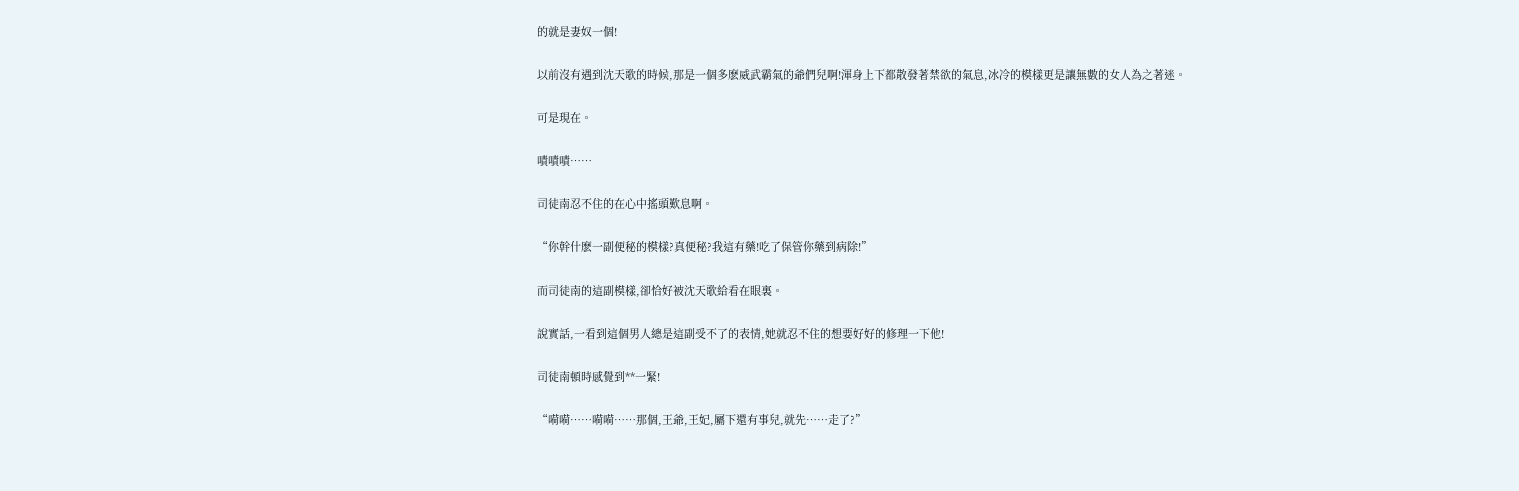的就是妻奴一個!

以前沒有遇到沈天歌的時候,那是一個多麽威武霸氣的爺們兒啊!渾身上下都散發著禁欲的氣息,冰冷的模樣更是讓無數的女人為之著迷。

可是現在。

嘖嘖嘖……

司徒南忍不住的在心中搖頭歎息啊。

“你幹什麽一副便秘的模樣?真便秘?我這有藥!吃了保管你藥到病除!”

而司徒南的這副模樣,卻恰好被沈天歌給看在眼裏。

說實話,一看到這個男人總是這副受不了的表情,她就忍不住的想要好好的修理一下他!

司徒南頓時感覺到**一緊!

“嗬嗬……嗬嗬……那個,王爺,王妃,屬下還有事兒,就先……走了?”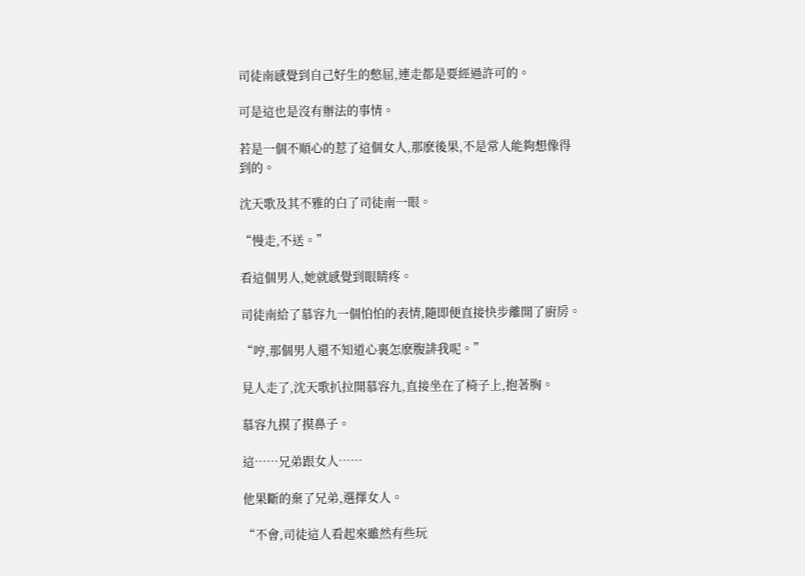司徒南感覺到自己好生的憋屈,連走都是要經過許可的。

可是這也是沒有辦法的事情。

若是一個不順心的惹了這個女人,那麽後果,不是常人能夠想像得到的。

沈天歌及其不雅的白了司徒南一眼。

“慢走,不送。”

看這個男人,她就感覺到眼睛疼。

司徒南給了慕容九一個怕怕的表情,隨即便直接快步離開了廚房。

“哼,那個男人還不知道心裏怎麽腹誹我呢。”

見人走了,沈天歌扒拉開慕容九,直接坐在了椅子上,抱著胸。

慕容九摸了摸鼻子。

這……兄弟跟女人……

他果斷的棄了兄弟,選擇女人。

“不會,司徒這人看起來雖然有些玩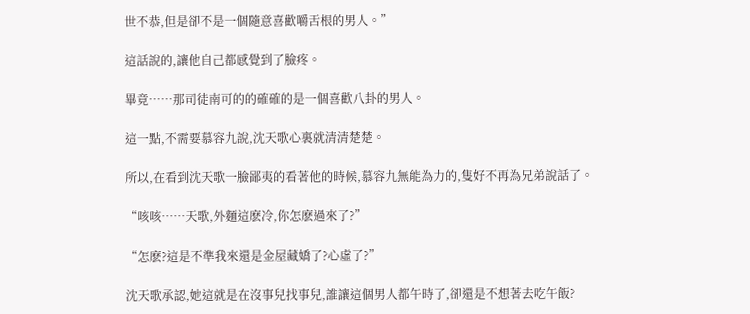世不恭,但是卻不是一個隨意喜歡嚼舌根的男人。”

這話說的,讓他自己都感覺到了臉疼。

畢竟……那司徒南可的的確確的是一個喜歡八卦的男人。

這一點,不需要慕容九說,沈天歌心裏就清清楚楚。

所以,在看到沈天歌一臉鄙夷的看著他的時候,慕容九無能為力的,隻好不再為兄弟說話了。

“咳咳……天歌,外麵這麽冷,你怎麽過來了?”

“怎麽?這是不準我來還是金屋藏嬌了?心虛了?”

沈天歌承認,她這就是在沒事兒找事兒,誰讓這個男人都午時了,卻還是不想著去吃午飯?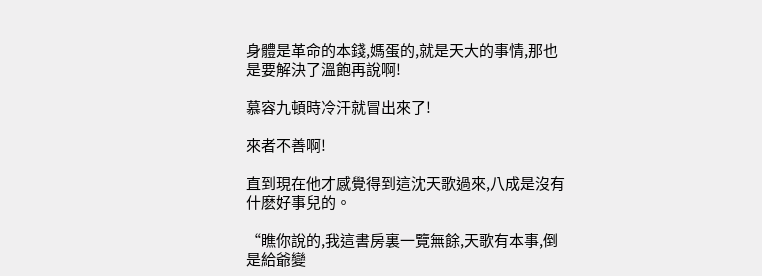身體是革命的本錢,媽蛋的,就是天大的事情,那也是要解決了溫飽再說啊!

慕容九頓時冷汗就冒出來了!

來者不善啊!

直到現在他才感覺得到這沈天歌過來,八成是沒有什麽好事兒的。

“瞧你說的,我這書房裏一覽無餘,天歌有本事,倒是給爺變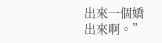出來一個嬌出來啊。”